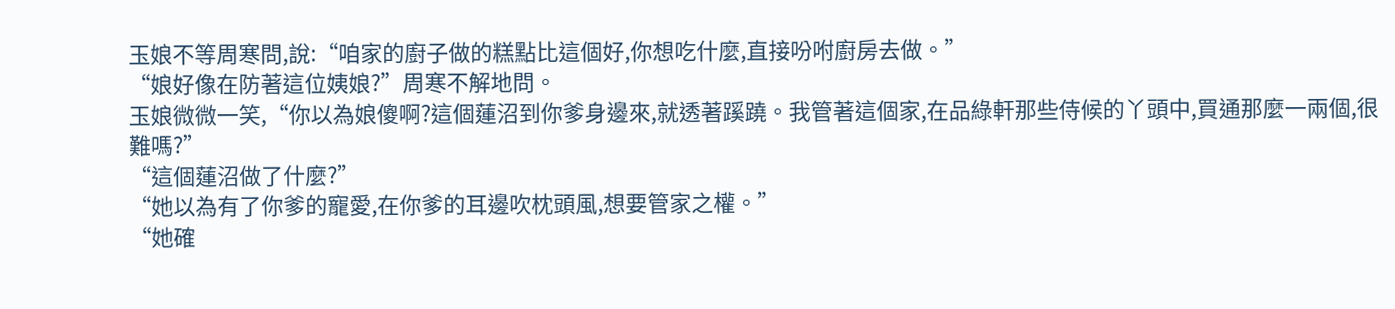玉娘不等周寒問,說:“咱家的廚子做的糕點比這個好,你想吃什麼,直接吩咐廚房去做。”
“娘好像在防著這位姨娘?”周寒不解地問。
玉娘微微一笑,“你以為娘傻啊?這個蓮沼到你爹身邊來,就透著蹊蹺。我管著這個家,在品綠軒那些侍候的丫頭中,買通那麼一兩個,很難嗎?”
“這個蓮沼做了什麼?”
“她以為有了你爹的寵愛,在你爹的耳邊吹枕頭風,想要管家之權。”
“她確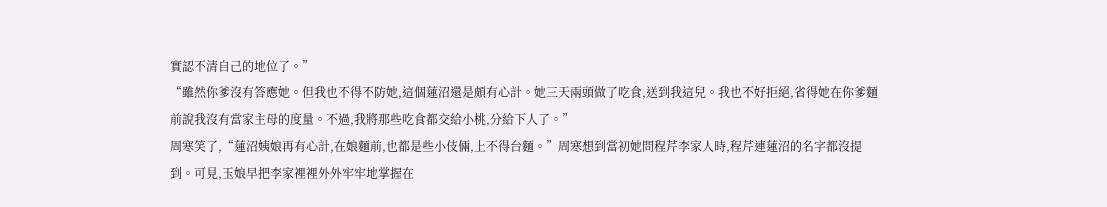實認不清自己的地位了。”
“雖然你爹沒有答應她。但我也不得不防她,這個蓮沼還是頗有心計。她三天兩頭做了吃食,送到我這兒。我也不好拒絕,省得她在你爹麵前說我沒有當家主母的度量。不過,我將那些吃食都交給小桃,分給下人了。”
周寒笑了,“蓮沼姨娘再有心計,在娘麵前,也都是些小伎倆,上不得台麵。”周寒想到當初她問程芹李家人時,程芹連蓮沼的名字都沒提到。可見,玉娘早把李家裡裡外外牢牢地掌握在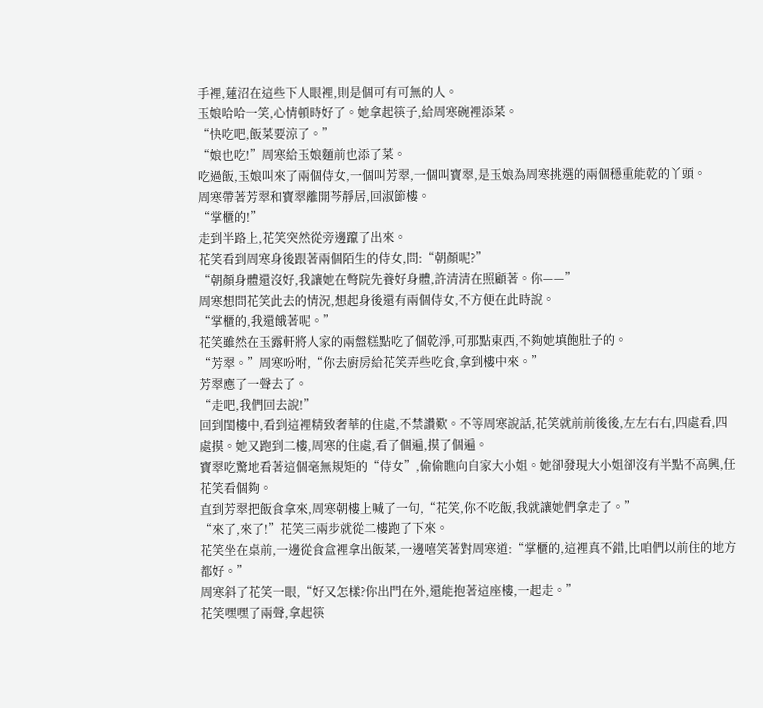手裡,蓮沼在這些下人眼裡,則是個可有可無的人。
玉娘哈哈一笑,心情頓時好了。她拿起筷子,給周寒碗裡添菜。
“快吃吧,飯菜要涼了。”
“娘也吃!”周寒給玉娘麵前也添了菜。
吃過飯,玉娘叫來了兩個侍女,一個叫芳翠,一個叫寶翠,是玉娘為周寒挑選的兩個穩重能乾的丫頭。
周寒帶著芳翠和寶翠離開芩靜居,回淑節樓。
“掌櫃的!”
走到半路上,花笑突然從旁邊躥了出來。
花笑看到周寒身後跟著兩個陌生的侍女,問:“朝顏呢?”
“朝顏身體還沒好,我讓她在彆院先養好身體,許清清在照顧著。你——”
周寒想問花笑此去的情況,想起身後還有兩個侍女,不方便在此時說。
“掌櫃的,我還餓著呢。”
花笑雖然在玉露軒將人家的兩盤糕點吃了個乾淨,可那點東西,不夠她填飽肚子的。
“芳翠。”周寒吩咐,“你去廚房給花笑弄些吃食,拿到樓中來。”
芳翠應了一聲去了。
“走吧,我們回去說!”
回到閨樓中,看到這裡精致奢華的住處,不禁讚歎。不等周寒說話,花笑就前前後後,左左右右,四處看,四處摸。她又跑到二樓,周寒的住處,看了個遍,摸了個遍。
寶翠吃驚地看著這個毫無規矩的“侍女”,偷偷瞧向自家大小姐。她卻發現大小姐卻沒有半點不高興,任花笑看個夠。
直到芳翠把飯食拿來,周寒朝樓上喊了一句,“花笑,你不吃飯,我就讓她們拿走了。”
“來了,來了!”花笑三兩步就從二樓跑了下來。
花笑坐在桌前,一邊從食盒裡拿出飯菜,一邊嘻笑著對周寒道:“掌櫃的,這裡真不錯,比咱們以前住的地方都好。”
周寒斜了花笑一眼,“好又怎樣?你出門在外,還能抱著這座樓,一起走。”
花笑嘿嘿了兩聲,拿起筷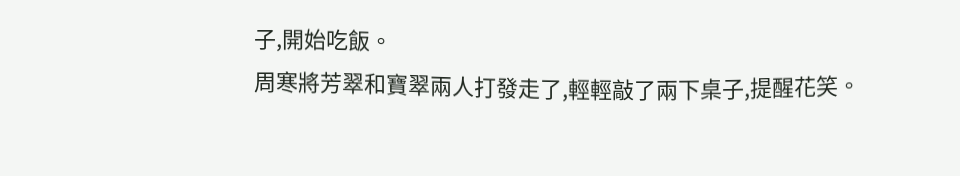子,開始吃飯。
周寒將芳翠和寶翠兩人打發走了,輕輕敲了兩下桌子,提醒花笑。